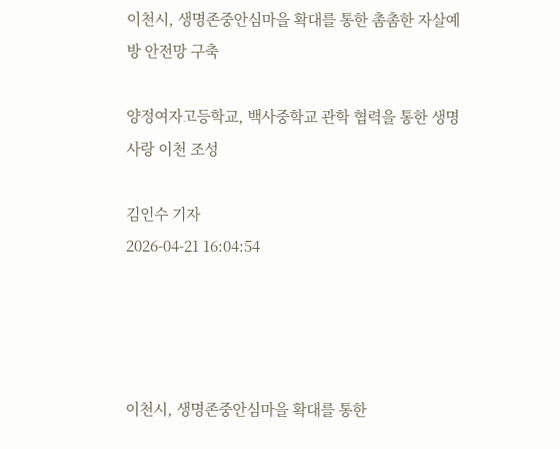이천시, 생명존중안심마을 확대를 통한 촘촘한 자살예방 안전망 구축

양정여자고등학교, 백사중학교 관학 협력을 통한 생명사랑 이천 조성

김인수 기자
2026-04-21 16:04:54




이천시, 생명존중안심마을 확대를 통한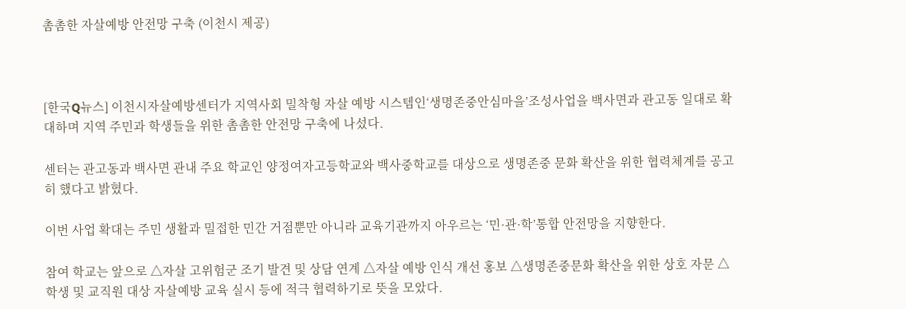촘촘한 자살예방 안전망 구축 (이천시 제공)



[한국Q뉴스] 이천시자살예방센터가 지역사회 밀착형 자살 예방 시스템인‘생명존중안심마을’조성사업을 백사면과 관고동 일대로 확대하며 지역 주민과 학생들을 위한 촘촘한 안전망 구축에 나섰다.

센터는 관고동과 백사면 관내 주요 학교인 양정여자고등학교와 백사중학교를 대상으로 생명존중 문화 확산을 위한 협력체계를 공고히 했다고 밝혔다.

이번 사업 확대는 주민 생활과 밀접한 민간 거점뿐만 아니라 교육기관까지 아우르는 ‘민·관·학’통합 안전망을 지향한다.

참여 학교는 앞으로 △자살 고위험군 조기 발견 및 상담 연계 △자살 예방 인식 개선 홍보 △생명존중문화 확산을 위한 상호 자문 △학생 및 교직원 대상 자살예방 교육 실시 등에 적극 협력하기로 뜻을 모았다.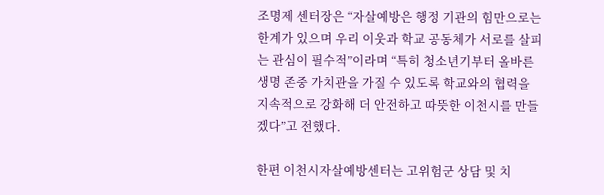조명제 센터장은 “자살예방은 행정 기관의 힘만으로는 한계가 있으며 우리 이웃과 학교 공동체가 서로를 살피는 관심이 필수적”이라며 “특히 청소년기부터 올바른 생명 존중 가치관을 가질 수 있도록 학교와의 협력을 지속적으로 강화해 더 안전하고 따뜻한 이천시를 만들겠다”고 전했다.

한편 이천시자살예방센터는 고위험군 상담 및 치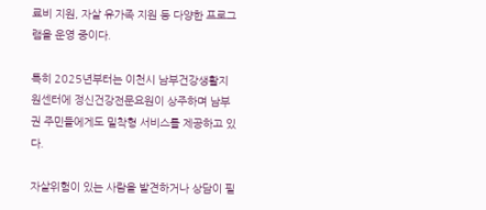료비 지원, 자살 유가족 지원 등 다양한 프로그램을 운영 중이다.

특히 2025년부터는 이천시 남부건강생활지원센터에 정신건강전문요원이 상주하며 남부권 주민들에게도 밀착형 서비스를 제공하고 있다.

자살위험이 있는 사람을 발견하거나 상담이 필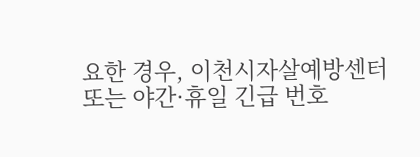요한 경우, 이천시자살예방센터 또는 야간·휴일 긴급 번호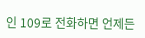인 109로 전화하면 언제든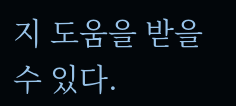지 도움을 받을 수 있다.